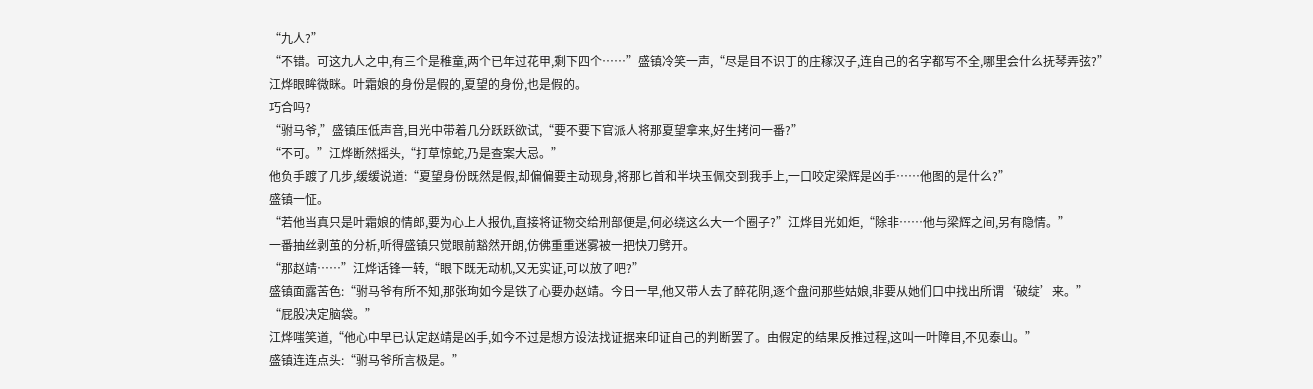“九人?”
“不错。可这九人之中,有三个是稚童,两个已年过花甲,剩下四个……”盛镇冷笑一声,“尽是目不识丁的庄稼汉子,连自己的名字都写不全,哪里会什么抚琴弄弦?”
江烨眼眸微眯。叶霜娘的身份是假的,夏望的身份,也是假的。
巧合吗?
“驸马爷,”盛镇压低声音,目光中带着几分跃跃欲试,“要不要下官派人将那夏望拿来,好生拷问一番?”
“不可。”江烨断然摇头,“打草惊蛇,乃是查案大忌。”
他负手踱了几步,缓缓说道:“夏望身份既然是假,却偏偏要主动现身,将那匕首和半块玉佩交到我手上,一口咬定梁辉是凶手……他图的是什么?”
盛镇一怔。
“若他当真只是叶霜娘的情郎,要为心上人报仇,直接将证物交给刑部便是,何必绕这么大一个圈子?”江烨目光如炬,“除非……他与梁辉之间,另有隐情。”
一番抽丝剥茧的分析,听得盛镇只觉眼前豁然开朗,仿佛重重迷雾被一把快刀劈开。
“那赵靖……”江烨话锋一转,“眼下既无动机,又无实证,可以放了吧?”
盛镇面露苦色:“驸马爷有所不知,那张珣如今是铁了心要办赵靖。今日一早,他又带人去了醉花阴,逐个盘问那些姑娘,非要从她们口中找出所谓‘破绽’来。”
“屁股决定脑袋。”
江烨嗤笑道,“他心中早已认定赵靖是凶手,如今不过是想方设法找证据来印证自己的判断罢了。由假定的结果反推过程,这叫一叶障目,不见泰山。”
盛镇连连点头:“驸马爷所言极是。”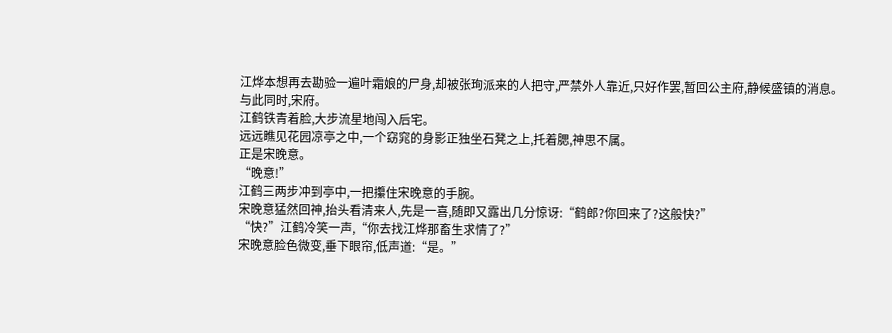江烨本想再去勘验一遍叶霜娘的尸身,却被张珣派来的人把守,严禁外人靠近,只好作罢,暂回公主府,静候盛镇的消息。
与此同时,宋府。
江鹤铁青着脸,大步流星地闯入后宅。
远远瞧见花园凉亭之中,一个窈窕的身影正独坐石凳之上,托着腮,神思不属。
正是宋晚意。
“晚意!”
江鹤三两步冲到亭中,一把攥住宋晚意的手腕。
宋晚意猛然回神,抬头看清来人,先是一喜,随即又露出几分惊讶:“鹤郎?你回来了?这般快?”
“快?”江鹤冷笑一声,“你去找江烨那畜生求情了?”
宋晚意脸色微变,垂下眼帘,低声道:“是。”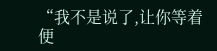“我不是说了,让你等着便